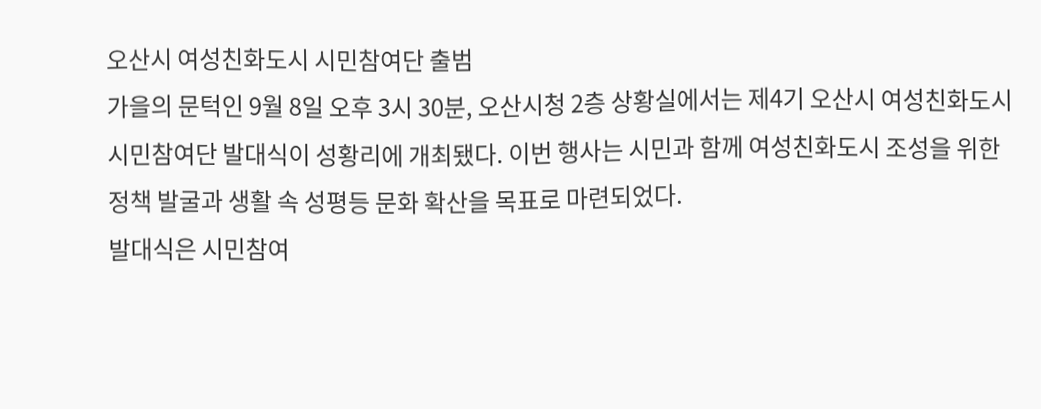오산시 여성친화도시 시민참여단 출범
가을의 문턱인 9월 8일 오후 3시 30분, 오산시청 2층 상황실에서는 제4기 오산시 여성친화도시 시민참여단 발대식이 성황리에 개최됐다. 이번 행사는 시민과 함께 여성친화도시 조성을 위한 정책 발굴과 생활 속 성평등 문화 확산을 목표로 마련되었다.
발대식은 시민참여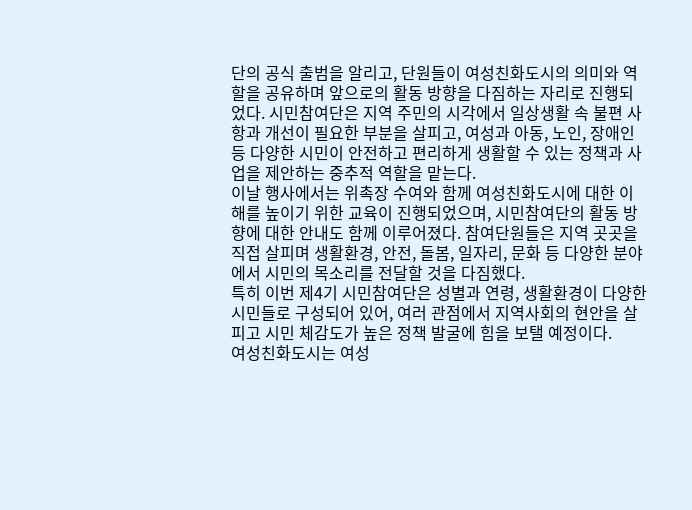단의 공식 출범을 알리고, 단원들이 여성친화도시의 의미와 역할을 공유하며 앞으로의 활동 방향을 다짐하는 자리로 진행되었다. 시민참여단은 지역 주민의 시각에서 일상생활 속 불편 사항과 개선이 필요한 부분을 살피고, 여성과 아동, 노인, 장애인 등 다양한 시민이 안전하고 편리하게 생활할 수 있는 정책과 사업을 제안하는 중추적 역할을 맡는다.
이날 행사에서는 위촉장 수여와 함께 여성친화도시에 대한 이해를 높이기 위한 교육이 진행되었으며, 시민참여단의 활동 방향에 대한 안내도 함께 이루어졌다. 참여단원들은 지역 곳곳을 직접 살피며 생활환경, 안전, 돌봄, 일자리, 문화 등 다양한 분야에서 시민의 목소리를 전달할 것을 다짐했다.
특히 이번 제4기 시민참여단은 성별과 연령, 생활환경이 다양한 시민들로 구성되어 있어, 여러 관점에서 지역사회의 현안을 살피고 시민 체감도가 높은 정책 발굴에 힘을 보탤 예정이다.
여성친화도시는 여성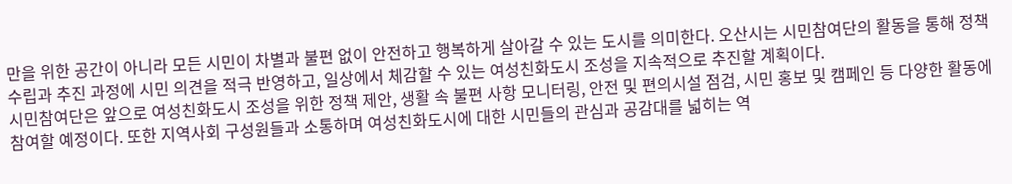만을 위한 공간이 아니라 모든 시민이 차별과 불편 없이 안전하고 행복하게 살아갈 수 있는 도시를 의미한다. 오산시는 시민참여단의 활동을 통해 정책 수립과 추진 과정에 시민 의견을 적극 반영하고, 일상에서 체감할 수 있는 여성친화도시 조성을 지속적으로 추진할 계획이다.
시민참여단은 앞으로 여성친화도시 조성을 위한 정책 제안, 생활 속 불편 사항 모니터링, 안전 및 편의시설 점검, 시민 홍보 및 캠페인 등 다양한 활동에 참여할 예정이다. 또한 지역사회 구성원들과 소통하며 여성친화도시에 대한 시민들의 관심과 공감대를 넓히는 역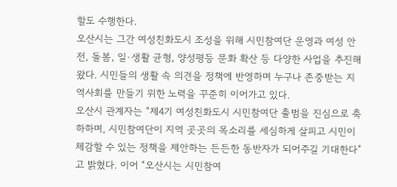할도 수행한다.
오산시는 그간 여성친화도시 조성을 위해 시민참여단 운영과 여성 안전, 돌봄, 일·생활 균형, 양성평등 문화 확산 등 다양한 사업을 추진해 왔다. 시민들의 생활 속 의견을 정책에 반영하며 누구나 존중받는 지역사회를 만들기 위한 노력을 꾸준히 이어가고 있다.
오산시 관계자는 “제4기 여성친화도시 시민참여단 출범을 진심으로 축하하며, 시민참여단이 지역 곳곳의 목소리를 세심하게 살피고 시민이 체감할 수 있는 정책을 제안하는 든든한 동반자가 되어주길 기대한다”고 밝혔다. 이어 “오산시는 시민참여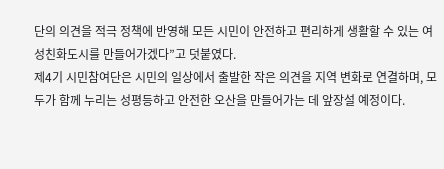단의 의견을 적극 정책에 반영해 모든 시민이 안전하고 편리하게 생활할 수 있는 여성친화도시를 만들어가겠다”고 덧붙였다.
제4기 시민참여단은 시민의 일상에서 출발한 작은 의견을 지역 변화로 연결하며, 모두가 함께 누리는 성평등하고 안전한 오산을 만들어가는 데 앞장설 예정이다.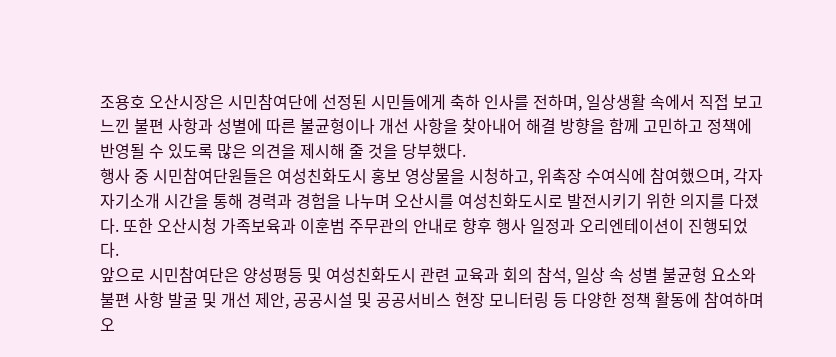조용호 오산시장은 시민참여단에 선정된 시민들에게 축하 인사를 전하며, 일상생활 속에서 직접 보고 느낀 불편 사항과 성별에 따른 불균형이나 개선 사항을 찾아내어 해결 방향을 함께 고민하고 정책에 반영될 수 있도록 많은 의견을 제시해 줄 것을 당부했다.
행사 중 시민참여단원들은 여성친화도시 홍보 영상물을 시청하고, 위촉장 수여식에 참여했으며, 각자 자기소개 시간을 통해 경력과 경험을 나누며 오산시를 여성친화도시로 발전시키기 위한 의지를 다졌다. 또한 오산시청 가족보육과 이훈범 주무관의 안내로 향후 행사 일정과 오리엔테이션이 진행되었다.
앞으로 시민참여단은 양성평등 및 여성친화도시 관련 교육과 회의 참석, 일상 속 성별 불균형 요소와 불편 사항 발굴 및 개선 제안, 공공시설 및 공공서비스 현장 모니터링 등 다양한 정책 활동에 참여하며 오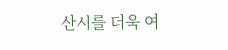산시를 더욱 여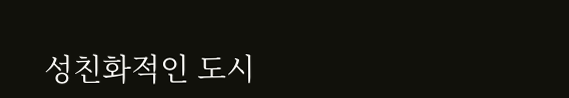성친화적인 도시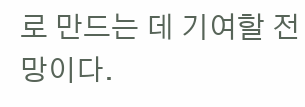로 만드는 데 기여할 전망이다.